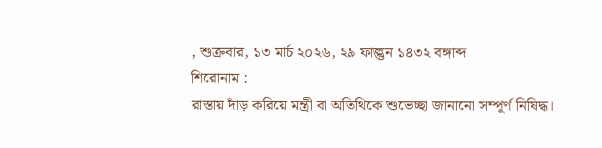, শুক্রবার, ১৩ মার্চ ২০২৬, ২৯ ফাল্গুন ১৪৩২ বঙ্গাব্দ
শিরোনাম :
রাস্তায় দাঁড় করিয়ে মন্ত্রী বা অতিথিকে শুভেচ্ছা জানানো সম্পূর্ণ নিষিদ্ধ।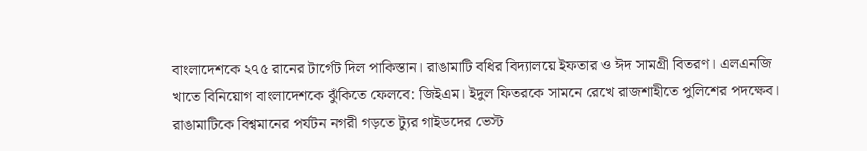বাংলাদেশকে ২৭৫ রানের টার্গেট দিল পাকিস্তান। রাঙামাটি বধির বিদ্যালয়ে ইফতার ও ঈদ সামগ্রী বিতরণ। এলএনজি খাতে বিনিয়োগ বাংলাদেশকে ঝুঁকিতে ফেলবে: জিইএম। ইদুল ফিতরকে সামনে রেখে রাজশাহীতে পুলিশের পদক্ষেব। রাঙামাটিকে বিশ্বমানের পর্যটন নগরী গড়তে ট্যুর গাইডদের ভেস্ট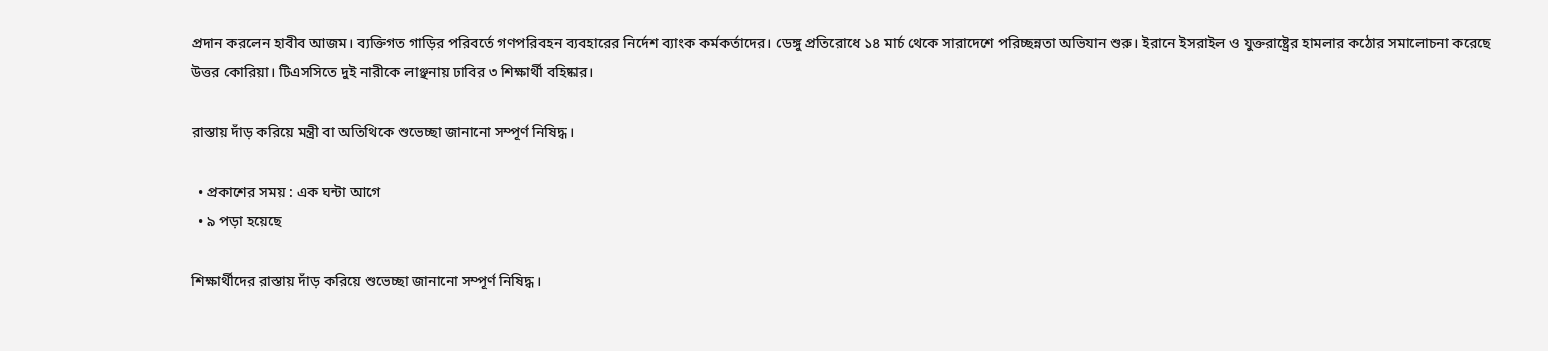প্রদান করলেন হাবীব আজম। ব্যক্তিগত গাড়ির পরিবর্তে গণপরিবহন ব্যবহারের নির্দেশ ব্যাংক কর্মকর্তাদের। ডেঙ্গু প্রতিরোধে ১৪ মার্চ থেকে সারাদেশে পরিচ্ছন্নতা অভিযান শুরু। ইরানে ইসরাইল ও যুক্তরাষ্ট্রের হামলার কঠোর সমালোচনা করেছে উত্তর কোরিয়া। টিএসসিতে দুই নারীকে লাঞ্ছনায় ঢাবির ৩ শিক্ষার্থী বহিষ্কার।

রাস্তায় দাঁড় করিয়ে মন্ত্রী বা অতিথিকে শুভেচ্ছা জানানো সম্পূর্ণ নিষিদ্ধ।

  • প্রকাশের সময় : এক ঘন্টা আগে
  • ৯ পড়া হয়েছে

শিক্ষার্থীদের রাস্তায় দাঁড় করিয়ে শুভেচ্ছা জানানো সম্পূর্ণ নিষিদ্ধ।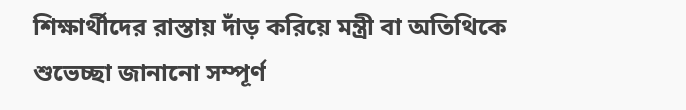শিক্ষার্থীদের রাস্তায় দাঁড় করিয়ে মন্ত্রী বা অতিথিকে শুভেচ্ছা জানানো সম্পূর্ণ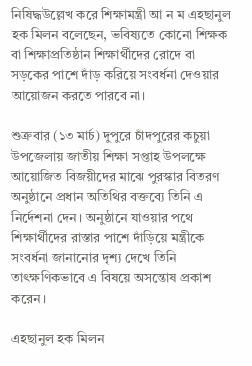নিষিদ্ধউল্লেখ করে শিক্ষামন্ত্রী আ ন ম এহছানুল হক মিলন বলেছেন, ভবিষ্যতে কোনো শিক্ষক বা শিক্ষাপ্রতিষ্ঠান শিক্ষার্থীদের রোদে বা সড়কের পাশে দাঁড় করিয়ে সংবর্ধনা দেওয়ার আয়োজন করতে পারবে না।

শুক্রবার (১৩ মার্চ) দুপুরে চাঁদপুরের কচুয়া উপজেলায় জাতীয় শিক্ষা সপ্তাহ উপলক্ষে আয়োজিত বিজয়ীদের মাঝে পুরস্কার বিতরণ অনুষ্ঠানে প্রধান অতিথির বক্তব্যে তিনি এ নির্দেশনা দেন। অনুষ্ঠানে যাওয়ার পথে শিক্ষার্থীদের রাস্তার পাশে দাঁড়িয়ে মন্ত্রীকে সংবর্ধনা জানানোর দৃশ্য দেখে তিনি তাৎক্ষণিকভাবে এ বিষয়ে অসন্তোষ প্রকাশ করেন।

এহছানুল হক মিলন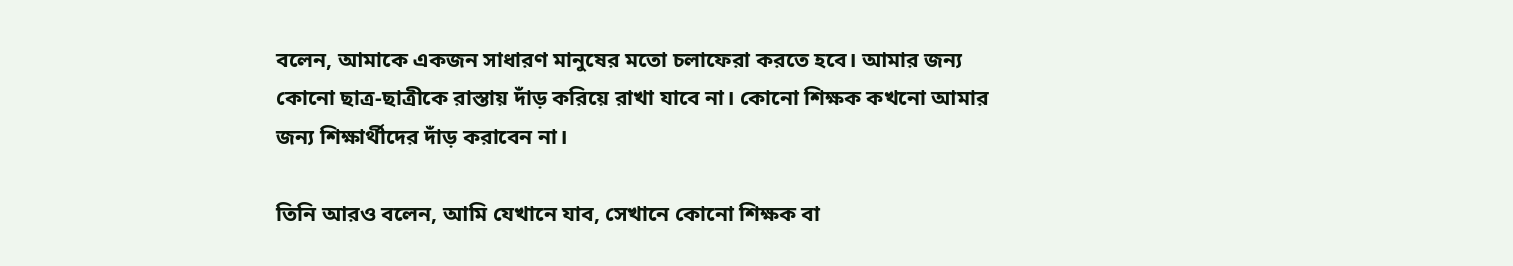বলেন, আমাকে একজন সাধারণ মানুষের মতো চলাফেরা করতে হবে। আমার জন্য কোনো ছাত্র-ছাত্রীকে রাস্তায় দাঁড় করিয়ে রাখা যাবে না। কোনো শিক্ষক কখনো আমার জন্য শিক্ষার্থীদের দাঁড় করাবেন না।

তিনি আরও বলেন, আমি যেখানে যাব, সেখানে কোনো শিক্ষক বা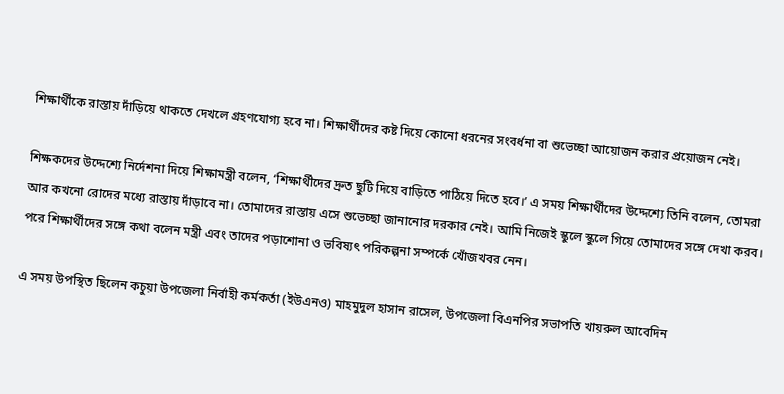শিক্ষার্থীকে রাস্তায় দাঁড়িয়ে থাকতে দেখলে গ্রহণযোগ্য হবে না। শিক্ষার্থীদের কষ্ট দিয়ে কোনো ধরনের সংবর্ধনা বা শুভেচ্ছা আয়োজন করার প্রয়োজন নেই।

শিক্ষকদের উদ্দেশ্যে নির্দেশনা দিয়ে শিক্ষামন্ত্রী বলেন, ‘শিক্ষার্থীদের দ্রুত ছুটি দিয়ে বাড়িতে পাঠিয়ে দিতে হবে।’ এ সময় শিক্ষার্থীদের উদ্দেশ্যে তিনি বলেন, তোমরা আর কখনো রোদের মধ্যে রাস্তায় দাঁড়াবে না। তোমাদের রাস্তায় এসে শুভেচ্ছা জানানোর দরকার নেই। আমি নিজেই স্কুলে স্কুলে গিয়ে তোমাদের সঙ্গে দেখা করব। পরে শিক্ষার্থীদের সঙ্গে কথা বলেন মন্ত্রী এবং তাদের পড়াশোনা ও ভবিষ্যৎ পরিকল্পনা সম্পর্কে খোঁজখবর নেন।

এ সময় উপস্থিত ছিলেন কচুয়া উপজেলা নির্বাহী কর্মকর্তা (ইউএনও) মাহমুদুল হাসান রাসেল, উপজেলা বিএনপির সভাপতি খায়রুল আবেদিন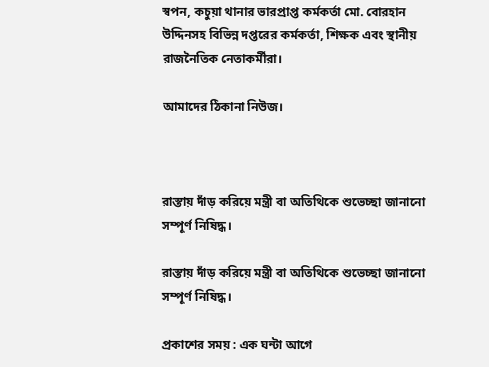স্বপন, কচুয়া থানার ভারপ্রাপ্ত কর্মকর্তা মো. বোরহান উদ্দিনসহ বিভিন্ন দপ্তরের কর্মকর্তা, শিক্ষক এবং স্থানীয় রাজনৈতিক নেতাকর্মীরা।

আমাদের ঠিকানা নিউজ।



রাস্তায় দাঁড় করিয়ে মন্ত্রী বা অতিথিকে শুভেচ্ছা জানানো সম্পূর্ণ নিষিদ্ধ।

রাস্তায় দাঁড় করিয়ে মন্ত্রী বা অতিথিকে শুভেচ্ছা জানানো সম্পূর্ণ নিষিদ্ধ।

প্রকাশের সময় : এক ঘন্টা আগে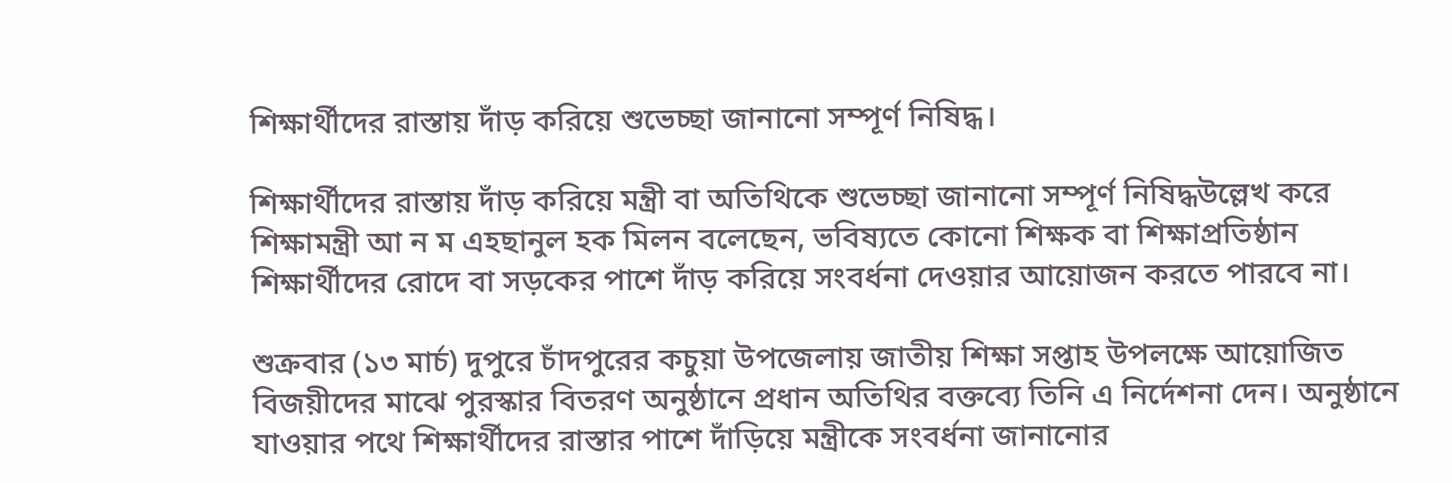শিক্ষার্থীদের রাস্তায় দাঁড় করিয়ে শুভেচ্ছা জানানো সম্পূর্ণ নিষিদ্ধ।

শিক্ষার্থীদের রাস্তায় দাঁড় করিয়ে মন্ত্রী বা অতিথিকে শুভেচ্ছা জানানো সম্পূর্ণ নিষিদ্ধউল্লেখ করে শিক্ষামন্ত্রী আ ন ম এহছানুল হক মিলন বলেছেন, ভবিষ্যতে কোনো শিক্ষক বা শিক্ষাপ্রতিষ্ঠান শিক্ষার্থীদের রোদে বা সড়কের পাশে দাঁড় করিয়ে সংবর্ধনা দেওয়ার আয়োজন করতে পারবে না।

শুক্রবার (১৩ মার্চ) দুপুরে চাঁদপুরের কচুয়া উপজেলায় জাতীয় শিক্ষা সপ্তাহ উপলক্ষে আয়োজিত বিজয়ীদের মাঝে পুরস্কার বিতরণ অনুষ্ঠানে প্রধান অতিথির বক্তব্যে তিনি এ নির্দেশনা দেন। অনুষ্ঠানে যাওয়ার পথে শিক্ষার্থীদের রাস্তার পাশে দাঁড়িয়ে মন্ত্রীকে সংবর্ধনা জানানোর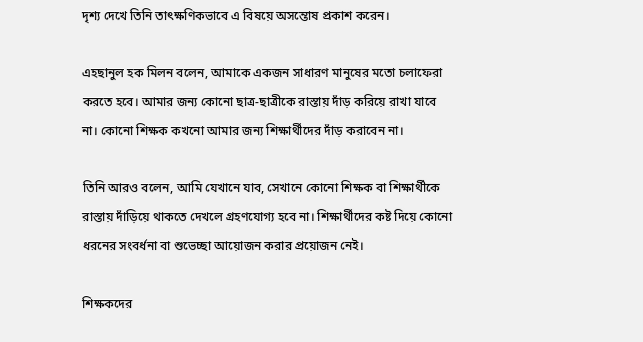দৃশ্য দেখে তিনি তাৎক্ষণিকভাবে এ বিষয়ে অসন্তোষ প্রকাশ করেন।

এহছানুল হক মিলন বলেন, আমাকে একজন সাধারণ মানুষের মতো চলাফেরা করতে হবে। আমার জন্য কোনো ছাত্র-ছাত্রীকে রাস্তায় দাঁড় করিয়ে রাখা যাবে না। কোনো শিক্ষক কখনো আমার জন্য শিক্ষার্থীদের দাঁড় করাবেন না।

তিনি আরও বলেন, আমি যেখানে যাব, সেখানে কোনো শিক্ষক বা শিক্ষার্থীকে রাস্তায় দাঁড়িয়ে থাকতে দেখলে গ্রহণযোগ্য হবে না। শিক্ষার্থীদের কষ্ট দিয়ে কোনো ধরনের সংবর্ধনা বা শুভেচ্ছা আয়োজন করার প্রয়োজন নেই।

শিক্ষকদের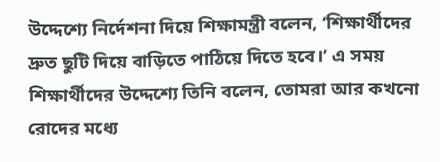উদ্দেশ্যে নির্দেশনা দিয়ে শিক্ষামন্ত্রী বলেন, ‘শিক্ষার্থীদের দ্রুত ছুটি দিয়ে বাড়িতে পাঠিয়ে দিতে হবে।’ এ সময় শিক্ষার্থীদের উদ্দেশ্যে তিনি বলেন, তোমরা আর কখনো রোদের মধ্যে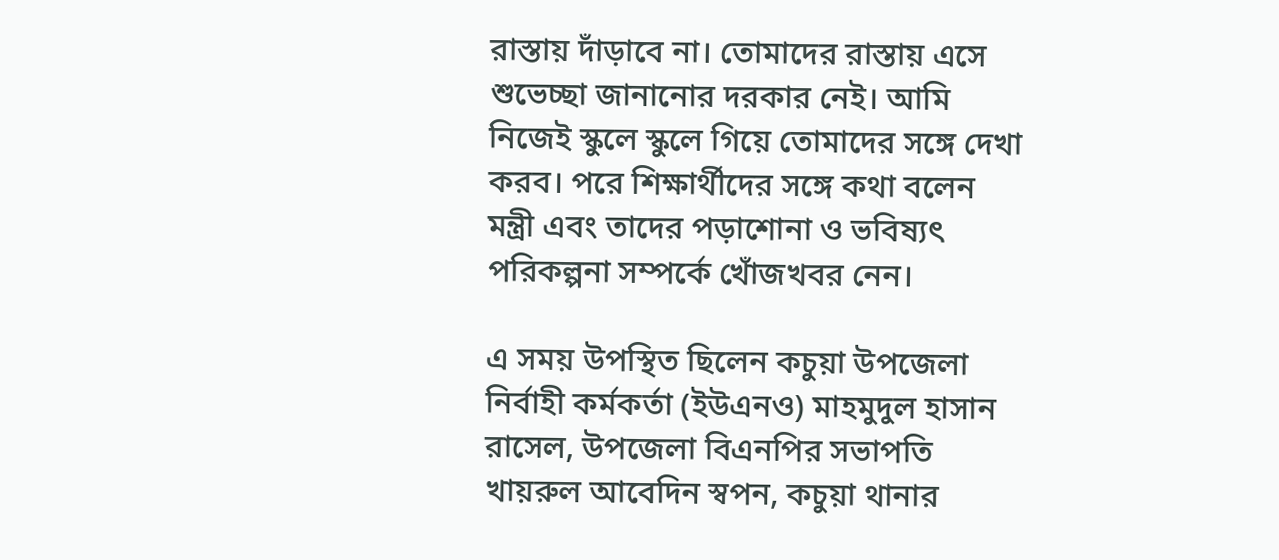রাস্তায় দাঁড়াবে না। তোমাদের রাস্তায় এসে শুভেচ্ছা জানানোর দরকার নেই। আমি নিজেই স্কুলে স্কুলে গিয়ে তোমাদের সঙ্গে দেখা করব। পরে শিক্ষার্থীদের সঙ্গে কথা বলেন মন্ত্রী এবং তাদের পড়াশোনা ও ভবিষ্যৎ পরিকল্পনা সম্পর্কে খোঁজখবর নেন।

এ সময় উপস্থিত ছিলেন কচুয়া উপজেলা নির্বাহী কর্মকর্তা (ইউএনও) মাহমুদুল হাসান রাসেল, উপজেলা বিএনপির সভাপতি খায়রুল আবেদিন স্বপন, কচুয়া থানার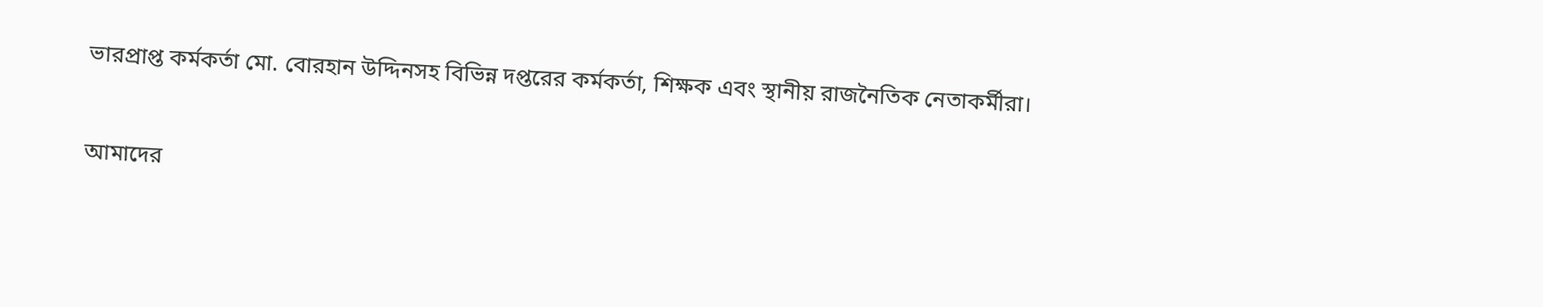ভারপ্রাপ্ত কর্মকর্তা মো. বোরহান উদ্দিনসহ বিভিন্ন দপ্তরের কর্মকর্তা, শিক্ষক এবং স্থানীয় রাজনৈতিক নেতাকর্মীরা।

আমাদের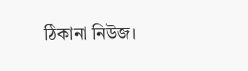ঠিকানা নিউজ।